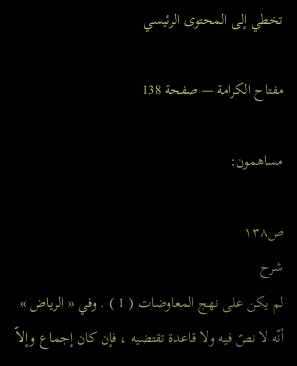تخطي إلى المحتوى الرئيسي

مفتاح الكرامة — صفحة 138

مساهمون:

ص١٣٨
شرح
لم يكن على نهج المعاوضات ( 1 ) . وفي « الرياض » أنّه لا نصّ فيه ولا قاعدة تقتضيه ، فإن كان إجماع وإلاّ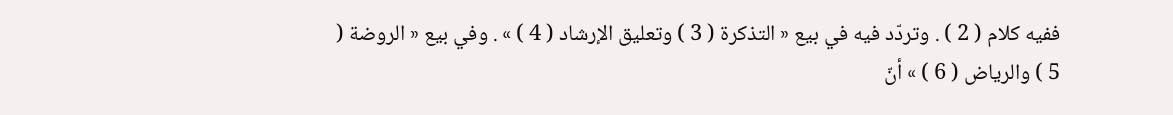ففيه كلام ( 2 ) . وتردّد فيه في بيع « التذكرة ( 3 ) وتعليق الإرشاد ( 4 ) » . وفي بيع « الروضة ( 5 ) والرياض ( 6 ) » أنّ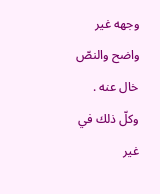وجهه غير واضح والنصّ خال عنه . وكلّ ذلك في غير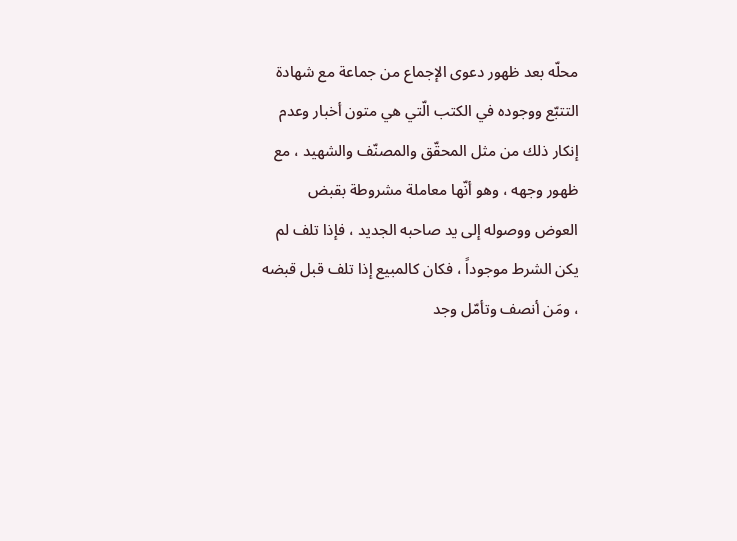محلّه بعد ظهور دعوى الإجماع من جماعة مع شهادة التتبّع ووجوده في الكتب الّتي هي متون أخبار وعدم إنكار ذلك من مثل المحقّق والمصنّف والشهيد ، مع ظهور وجهه ، وهو أنّها معاملة مشروطة بقبض العوض ووصوله إلى يد صاحبه الجديد ، فإذا تلف لم يكن الشرط موجوداً ، فكان كالمبيع إذا تلف قبل قبضه ، ومَن أنصف وتأمّل وجد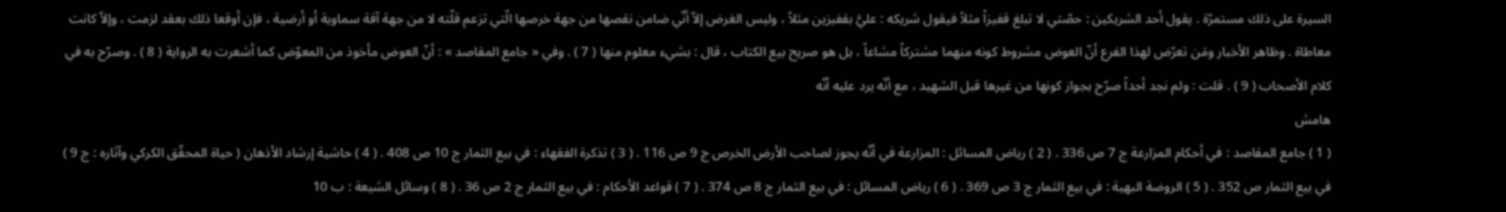السيرة على ذلك مستمرّة . يقول أحد الشريكين : حصّتي لا تبلغ قفيزاً مثلاً فيقول شريكه : عليَّ بقفيزين مثلاً ، وليس الغرض إلاّ أنّي ضامن نقصها من جهة خرصها الّتي تزعم قلّته لا من جهة آفة سماوية أو أرضية ، فإن أوقعا ذلك بعقد لزمت ، وإلاّ كانت معاطاة . وظاهر الأخبار ومَن تعرّض لهذا الفرع أنّ العوض مشروط كونه منهما مشتركاً مشاعاً ، بل هو صريح بيع الكتاب ، قال : بشيء معلوم منها ( 7 ) . وفي « جامع المقاصد » : أنّ العوض مأخوذ من المعوّض كما أشعرت به الرواية ( 8 ) . وصرّح به في كلام الأصحاب ( 9 ) . قلت : ولم نجد أحداً صرّح بجواز كونها من غيرها قبل الشهيد ، مع أنّه يرد عليه أنّه
هامش
( 1 ) جامع المقاصد : في أحكام المزارعة ج 7 ص 336 . ( 2 ) رياض المسائل : المزارعة في أنّه يجوز لصاحب الأرض الخرص ج 9 ص 116 . ( 3 ) تذكرة الفقهاء : في بيع الثمار ج 10 ص 408 . ( 4 ) حاشية إرشاد الأذهان ( حياة المحقّق الكركي وآثاره : ج 9 ) في بيع الثمار ص 352 . ( 5 ) الروضة البهية : في بيع الثمار ج 3 ص 369 . ( 6 ) رياض المسائل : في بيع الثمار ج 8 ص 374 . ( 7 ) قواعد الأحكام : في بيع الثمار ج 2 ص 36 . ( 8 ) وسائل الشيعة : ب 10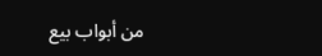من أبواب بيع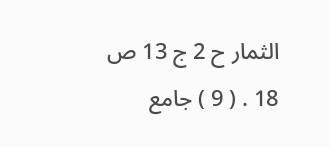الثمار ح 2 ج 13 ص 18 . ( 9 ) جامع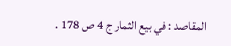المقاصد : في بيع الثمار ج 4 ص 178 .